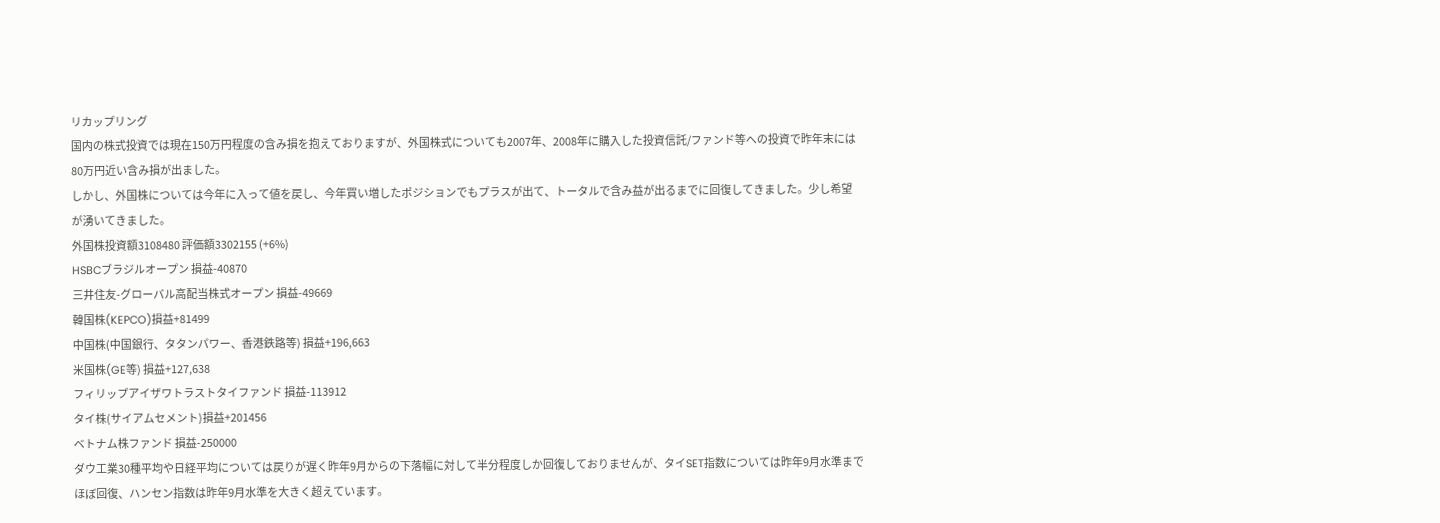リカップリング
国内の株式投資では現在150万円程度の含み損を抱えておりますが、外国株式についても2007年、2008年に購入した投資信託/ファンド等への投資で昨年末には80万円近い含み損が出ました。
しかし、外国株については今年に入って値を戻し、今年買い増したポジションでもプラスが出て、トータルで含み益が出るまでに回復してきました。少し希望が湧いてきました。
外国株投資額3108480 評価額3302155 (+6%)
HSBCブラジルオープン 損益-40870
三井住友-グローバル高配当株式オープン 損益-49669
韓国株(KEPCO)損益+81499
中国株(中国銀行、タタンパワー、香港鉄路等) 損益+196,663
米国株(GE等) 損益+127,638
フィリップアイザワトラストタイファンド 損益-113912
タイ株(サイアムセメント)損益+201456
ベトナム株ファンド 損益-250000
ダウ工業30種平均や日経平均については戻りが遅く昨年9月からの下落幅に対して半分程度しか回復しておりませんが、タイSET指数については昨年9月水準までほぼ回復、ハンセン指数は昨年9月水準を大きく超えています。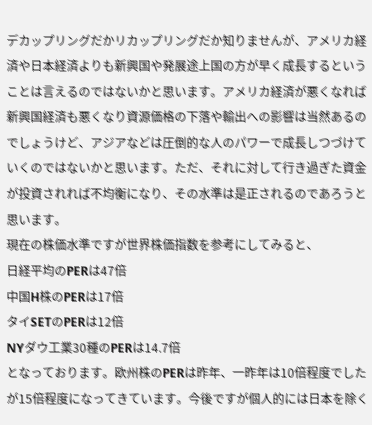デカップリングだかリカップリングだか知りませんが、アメリカ経済や日本経済よりも新興国や発展途上国の方が早く成長するということは言えるのではないかと思います。アメリカ経済が悪くなれば新興国経済も悪くなり資源価格の下落や輸出への影響は当然あるのでしょうけど、アジアなどは圧倒的な人のパワーで成長しつづけていくのではないかと思います。ただ、それに対して行き過ぎた資金が投資されれば不均衡になり、その水準は是正されるのであろうと思います。
現在の株価水準ですが世界株価指数を参考にしてみると、
日経平均のPERは47倍
中国H株のPERは17倍
タイSETのPERは12倍
NYダウ工業30種のPERは14.7倍
となっております。欧州株のPERは昨年、一昨年は10倍程度でしたが15倍程度になってきています。今後ですが個人的には日本を除く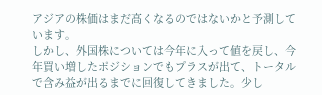アジアの株価はまだ高くなるのではないかと予測しています。
しかし、外国株については今年に入って値を戻し、今年買い増したポジションでもプラスが出て、トータルで含み益が出るまでに回復してきました。少し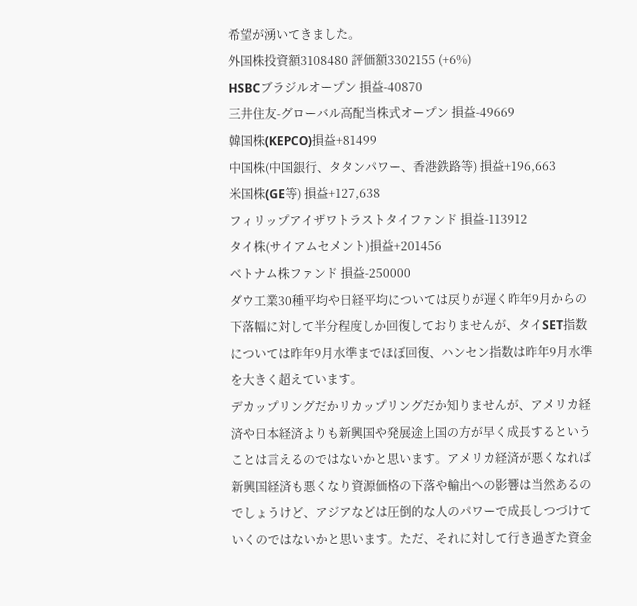希望が湧いてきました。
外国株投資額3108480 評価額3302155 (+6%)
HSBCブラジルオープン 損益-40870
三井住友-グローバル高配当株式オープン 損益-49669
韓国株(KEPCO)損益+81499
中国株(中国銀行、タタンパワー、香港鉄路等) 損益+196,663
米国株(GE等) 損益+127,638
フィリップアイザワトラストタイファンド 損益-113912
タイ株(サイアムセメント)損益+201456
ベトナム株ファンド 損益-250000
ダウ工業30種平均や日経平均については戻りが遅く昨年9月からの下落幅に対して半分程度しか回復しておりませんが、タイSET指数については昨年9月水準までほぼ回復、ハンセン指数は昨年9月水準を大きく超えています。
デカップリングだかリカップリングだか知りませんが、アメリカ経済や日本経済よりも新興国や発展途上国の方が早く成長するということは言えるのではないかと思います。アメリカ経済が悪くなれば新興国経済も悪くなり資源価格の下落や輸出への影響は当然あるのでしょうけど、アジアなどは圧倒的な人のパワーで成長しつづけていくのではないかと思います。ただ、それに対して行き過ぎた資金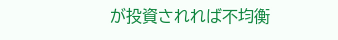が投資されれば不均衡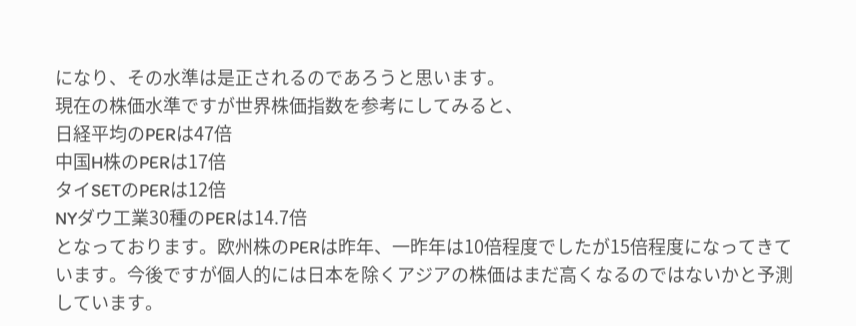になり、その水準は是正されるのであろうと思います。
現在の株価水準ですが世界株価指数を参考にしてみると、
日経平均のPERは47倍
中国H株のPERは17倍
タイSETのPERは12倍
NYダウ工業30種のPERは14.7倍
となっております。欧州株のPERは昨年、一昨年は10倍程度でしたが15倍程度になってきています。今後ですが個人的には日本を除くアジアの株価はまだ高くなるのではないかと予測しています。